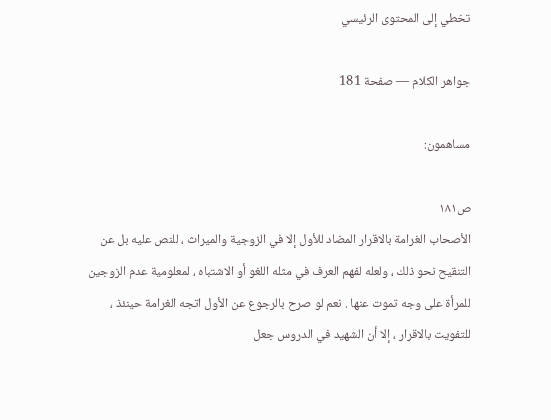تخطي إلى المحتوى الرئيسي

جواهر الكلام — صفحة 181

مساهمون:

ص١٨١
الأصحاب الغرامة بالاقرار المضاد للأول إلا في الزوجية والميراث ، للنص عليه بل عن التنقيح نحو ذلك ، ولعله لفهم العرف في مثله اللغو أو الاشتباه ، لمعلومية عدم الزوجين للمرأة على وجه تموت عنها . نعم لو صرح بالرجوع عن الأول اتجه الغرامة حينئذ ، للتفويت بالاقرار ، إلا أن الشهيد في الدروس جعل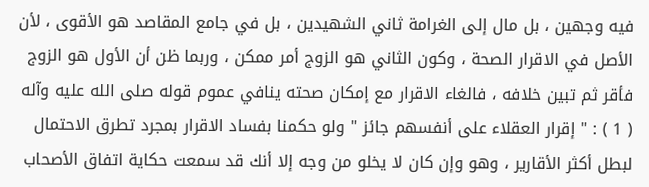فيه وجهين ، بل مال إلى الغرامة ثاني الشهيدين ، بل في جامع المقاصد هو الأقوى ، لأن الأصل في الاقرار الصحة ، وكون الثاني هو الزوج أمر ممكن ، وربما ظن أن الأول هو الزوج فأقر ثم تبين خلافه ، فالغاء الاقرار مع إمكان صحته ينافي عموم قوله صلى الله عليه وآله ( 1 ) : " إقرار العقلاء على أنفسهم جائز " ولو حكمنا بفساد الاقرار بمجرد تطرق الاحتمال لبطل أكثر الأقارير ، وهو وإن كان لا يخلو من وجه إلا أنك قد سمعت حكاية اتفاق الأصحاب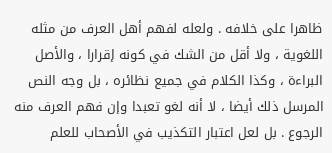ظاهرا على خلافه . ولعله لفهم أهل العرف من مثله اللغوية ، ولا أقل من الشك في كونه إقرارا ، والأصل البراءة ، وكذا الكلام في جميع نظائره ، بل وجه النص المرسل ذلك أيضا ، لا أنه لغو تعبدا وإن فهم العرف منه الرجوع . بل لعل اعتبار التكذيب في الأصحاب للعلم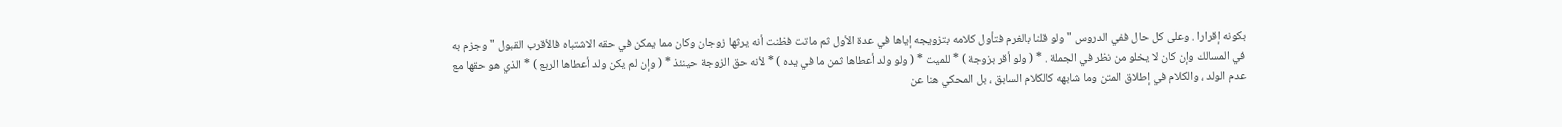بكونه إقرارا . وعلى كل حال ففي الدروس " ولو قلنا بالغرم فتأول كلامه بتزويجه إياها في عدة الأول ثم ماتت فظنت أنه يرثها زوجان وكان مما يمكن في حقه الاشتباه فالأقرب القبول " وجزم به في المسالك وإن كان لا يخلو من نظر في الجملة . * ( ولو أقر بزوجة ) * للميت * ( ولو ولد أعطاها ثمن ما في يده ) * لأنه حق الزوجة حينئذ * ( وإن لم يكن ولد أعطاها الربع ) * الذي هو حقها مع عدم الولد ، والكلام في إطلاق المتن وما شابهه كالكلام السابق ، بل المحكي هنا عن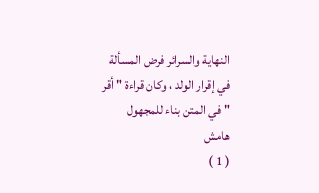النهاية والسرائر فرض المسألة في إقرار الولد ، وكان قراءة " أقر " في المتن بناء للمجهول
هامش
( 1 )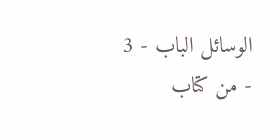الوسائل الباب - 3 - من كتاب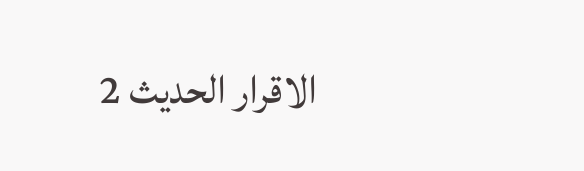الاقرار الحديث 2